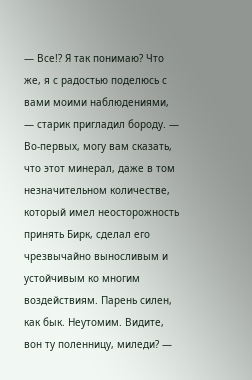— Все!? Я так понимаю? Что же, я с радостью поделюсь с вами моими наблюдениями, — старик пригладил бороду. — Во-первых, могу вам сказать, что этот минерал, даже в том незначительном количестве, который имел неосторожность принять Бирк, сделал его чрезвычайно выносливым и устойчивым ко многим воздействиям. Парень силен, как бык. Неутомим. Видите, вон ту поленницу, миледи? —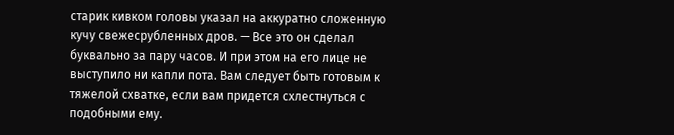старик кивком головы указал на аккуратно сложенную кучу свежесрубленных дров. — Все это он сделал буквально за пару часов. И при этом на его лице не выступило ни капли пота. Вам следует быть готовым к тяжелой схватке, если вам придется схлестнуться с подобными ему.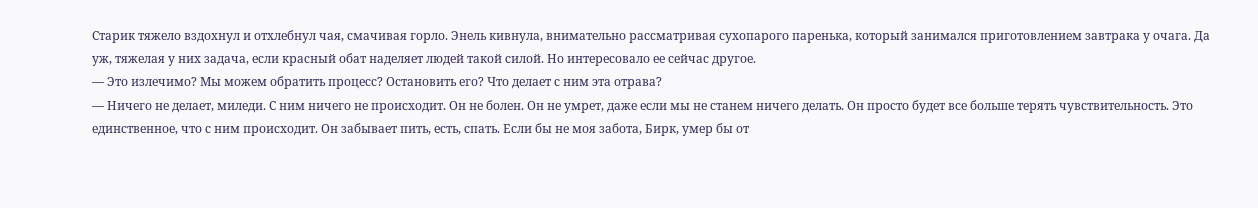Старик тяжело вздохнул и отхлебнул чая, смачивая горло. Энель кивнула, внимательно рассматривая сухопарого паренька, который занимался приготовлением завтрака у очага. Да уж, тяжелая у них задача, если красный обат наделяет людей такой силой. Но интересовало ее сейчас другое.
— Это излечимо? Мы можем обратить процесс? Остановить его? Что делает с ним эта отрава?
— Ничего не делает, миледи. С ним ничего не происходит. Он не болен. Он не умрет, даже если мы не станем ничего делать. Он просто будет все больше терять чувствительность. Это единственное, что с ним происходит. Он забывает пить, есть, спать. Если бы не моя забота, Бирк, умер бы от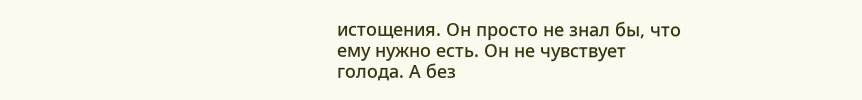истощения. Он просто не знал бы, что ему нужно есть. Он не чувствует голода. А без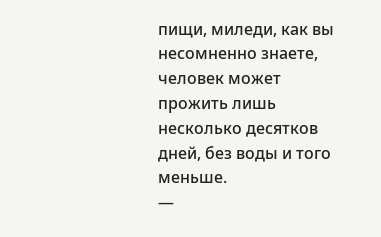пищи, миледи, как вы несомненно знаете, человек может прожить лишь несколько десятков дней, без воды и того меньше.
—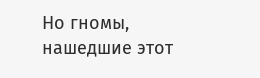Но гномы, нашедшие этот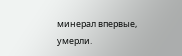минерал впервые, умерли.